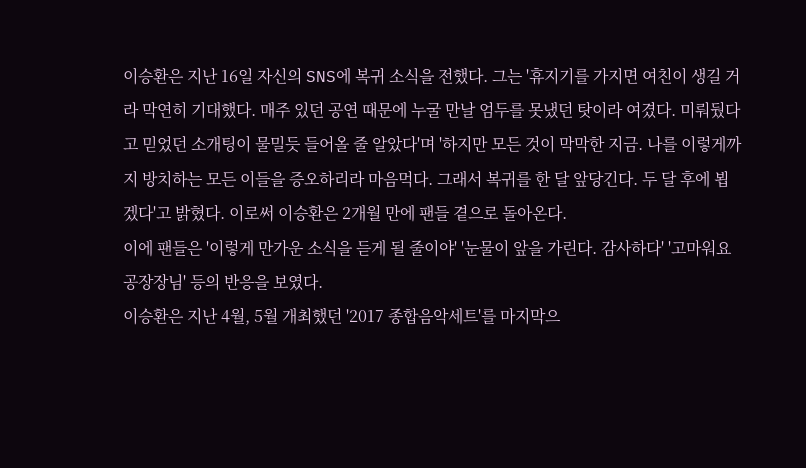이승환은 지난 16일 자신의 SNS에 복귀 소식을 전했다. 그는 '휴지기를 가지면 여친이 생길 거라 막연히 기대했다. 매주 있던 공연 때문에 누굴 만날 엄두를 못냈던 탓이라 여겼다. 미뤄뒀다고 믿었던 소개팅이 물밀듯 들어올 줄 알았다'며 '하지만 모든 것이 막막한 지금. 나를 이렇게까지 방치하는 모든 이들을 증오하리라 마음먹다. 그래서 복귀를 한 달 앞당긴다. 두 달 후에 뵙겠다'고 밝혔다. 이로써 이승환은 2개월 만에 팬들 곁으로 돌아온다.
이에 팬들은 '이렇게 만가운 소식을 듣게 될 줄이야' '눈물이 앞을 가린다. 감사하다' '고마워요 공장장님' 등의 반응을 보였다.
이승환은 지난 4월, 5월 개최했던 '2017 종합음악세트'를 마지막으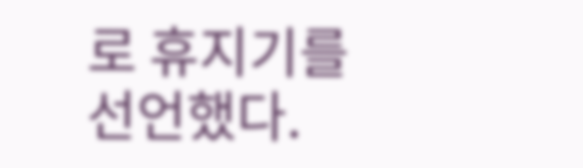로 휴지기를 선언했다.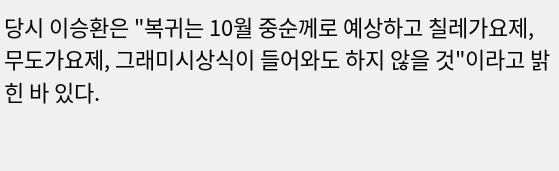당시 이승환은 "복귀는 10월 중순께로 예상하고 칠레가요제, 무도가요제, 그래미시상식이 들어와도 하지 않을 것"이라고 밝힌 바 있다.